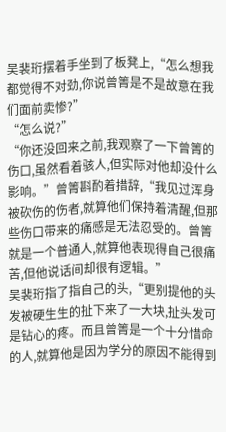吴裴珩摆着手坐到了板凳上,“怎么想我都觉得不对劲,你说曾箐是不是故意在我们面前卖惨?”
“怎么说?”
“你还没回来之前,我观察了一下曾箐的伤口,虽然看着骇人,但实际对他却没什么影响。”曾箐斟酌着措辞,“我见过浑身被砍伤的伤者,就算他们保持着清醒,但那些伤口带来的痛感是无法忍受的。曾箐就是一个普通人,就算他表现得自己很痛苦,但他说话间却很有逻辑。”
吴裴珩指了指自己的头,“更别提他的头发被硬生生的扯下来了一大块,扯头发可是钻心的疼。而且曾箐是一个十分惜命的人,就算他是因为学分的原因不能得到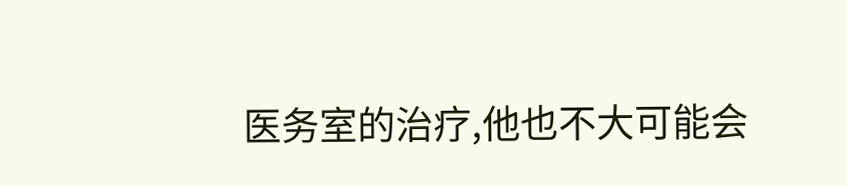医务室的治疗,他也不大可能会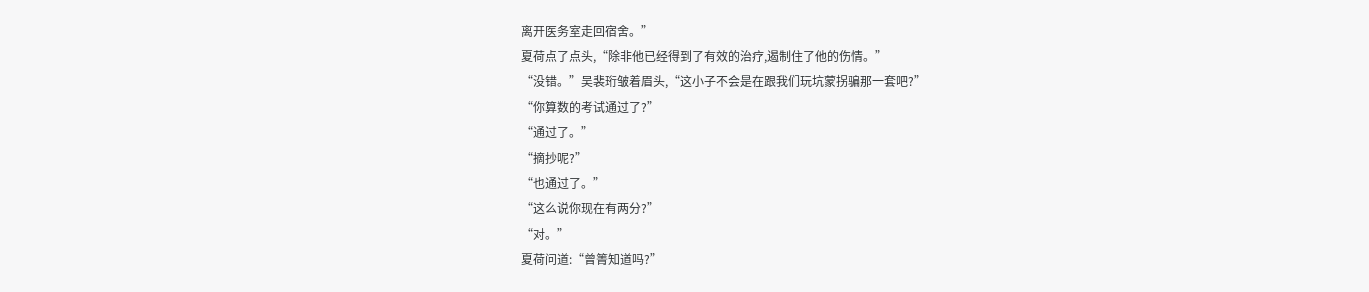离开医务室走回宿舍。”
夏荷点了点头,“除非他已经得到了有效的治疗,遏制住了他的伤情。”
“没错。”吴裴珩皱着眉头,“这小子不会是在跟我们玩坑蒙拐骗那一套吧?”
“你算数的考试通过了?”
“通过了。”
“摘抄呢?”
“也通过了。”
“这么说你现在有两分?”
“对。”
夏荷问道:“曾箐知道吗?”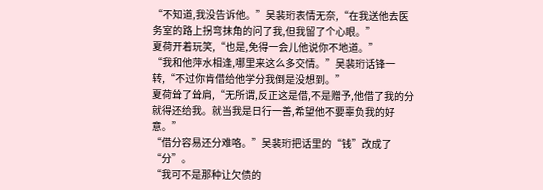“不知道,我没告诉他。”吴裴珩表情无奈,“在我送他去医务室的路上拐弯抹角的问了我,但我留了个心眼。”
夏荷开着玩笑,“也是,免得一会儿他说你不地道。”
“我和他萍水相逢,哪里来这么多交情。”吴裴珩话锋一转,“不过你肯借给他学分我倒是没想到。”
夏荷耸了耸肩,“无所谓,反正这是借,不是赠予,他借了我的分就得还给我。就当我是日行一善,希望他不要辜负我的好意。”
“借分容易还分难咯。”吴裴珩把话里的“钱”改成了“分”。
“我可不是那种让欠债的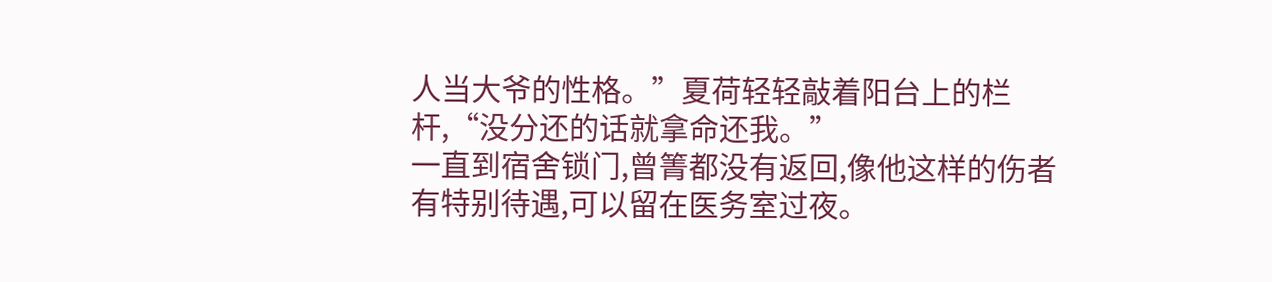人当大爷的性格。”夏荷轻轻敲着阳台上的栏杆,“没分还的话就拿命还我。”
一直到宿舍锁门,曾箐都没有返回,像他这样的伤者有特别待遇,可以留在医务室过夜。